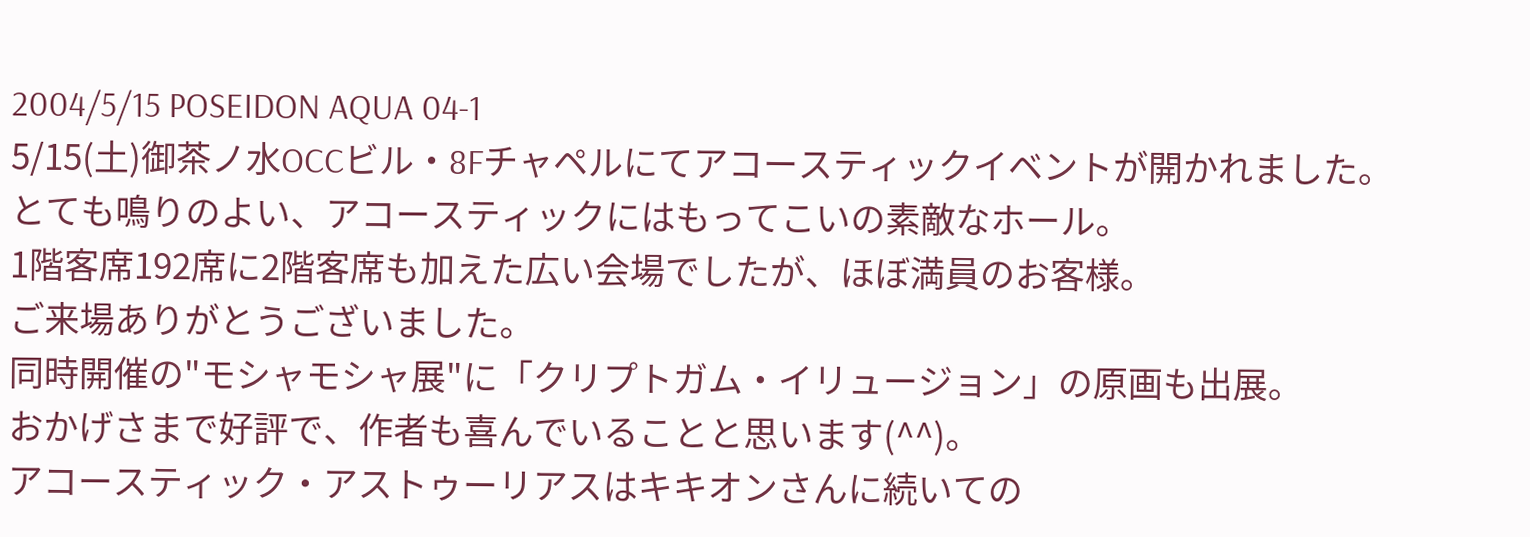2004/5/15 POSEIDON AQUA 04-1
5/15(土)御茶ノ水OCCビル・8Fチャペルにてアコースティックイベントが開かれました。
とても鳴りのよい、アコースティックにはもってこいの素敵なホール。
1階客席192席に2階客席も加えた広い会場でしたが、ほぼ満員のお客様。
ご来場ありがとうございました。
同時開催の"モシャモシャ展"に「クリプトガム・イリュージョン」の原画も出展。
おかげさまで好評で、作者も喜んでいることと思います(^^)。
アコースティック・アストゥーリアスはキキオンさんに続いての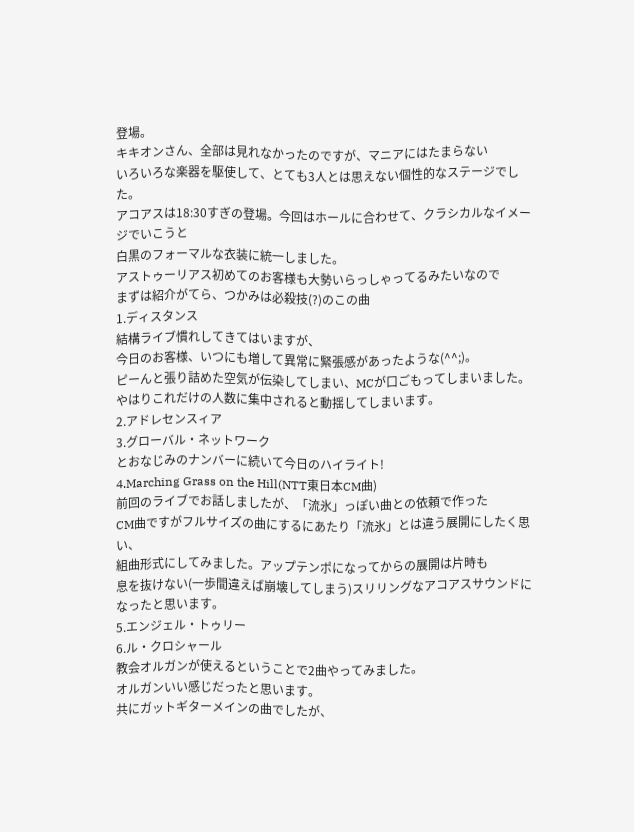登場。
キキオンさん、全部は見れなかったのですが、マニアにはたまらない
いろいろな楽器を駆使して、とても3人とは思えない個性的なステージでした。
アコアスは18:30すぎの登場。今回はホールに合わせて、クラシカルなイメージでいこうと
白黒のフォーマルな衣装に統一しました。
アストゥーリアス初めてのお客様も大勢いらっしゃってるみたいなので
まずは紹介がてら、つかみは必殺技(?)のこの曲
1.ディスタンス
結構ライブ慣れしてきてはいますが、
今日のお客様、いつにも増して異常に緊張感があったような(^^;)。
ピーんと張り詰めた空気が伝染してしまい、MCが口ごもってしまいました。
やはりこれだけの人数に集中されると動揺してしまいます。
2.アドレセンスィア
3.グローバル・ネットワーク
とおなじみのナンバーに続いて今日のハイライト!
4.Marching Grass on the Hill(NTT東日本CM曲)
前回のライブでお話しましたが、「流氷」っぽい曲との依頼で作った
CM曲ですがフルサイズの曲にするにあたり「流氷」とは違う展開にしたく思い、
組曲形式にしてみました。アップテンポになってからの展開は片時も
息を抜けない(一歩間違えば崩壊してしまう)スリリングなアコアスサウンドに
なったと思います。
5.エンジェル・トゥリー
6.ル・クロシャール
教会オルガンが使えるということで2曲やってみました。
オルガンいい感じだったと思います。
共にガットギターメインの曲でしたが、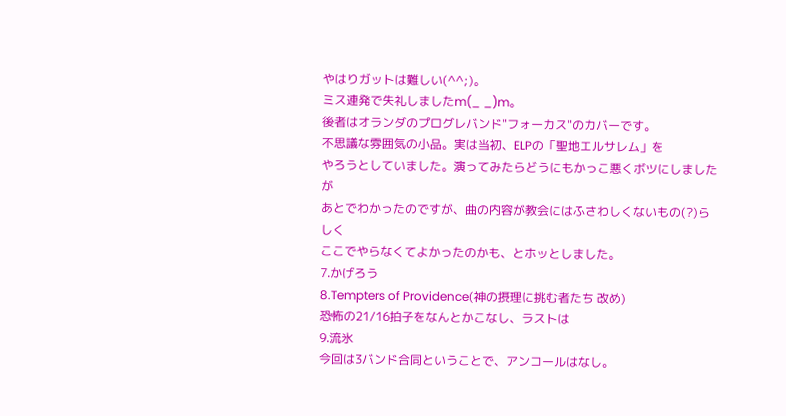やはりガットは難しい(^^;)。
ミス連発で失礼しましたm(_ _)m。
後者はオランダのプログレバンド"フォーカス"のカバーです。
不思議な雰囲気の小品。実は当初、ELPの「聖地エルサレム」を
やろうとしていました。演ってみたらどうにもかっこ悪くボツにしましたが
あとでわかったのですが、曲の内容が教会にはふさわしくないもの(?)らしく
ここでやらなくてよかったのかも、とホッとしました。
7.かげろう
8.Tempters of Providence(神の摂理に挑む者たち 改め)
恐怖の21/16拍子をなんとかこなし、ラストは
9.流氷
今回は3バンド合同ということで、アンコールはなし。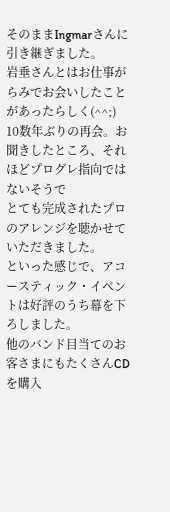そのままIngmarさんに引き継ぎました。
岩垂さんとはお仕事がらみでお会いしたことがあったらしく(^^;)
10数年ぶりの再会。お聞きしたところ、それほどプログレ指向ではないそうで
とても完成されたプロのアレンジを聴かせていただきました。
といった感じで、アコースティック・イベントは好評のうち幕を下ろしました。
他のバンド目当てのお客さまにもたくさんCDを購入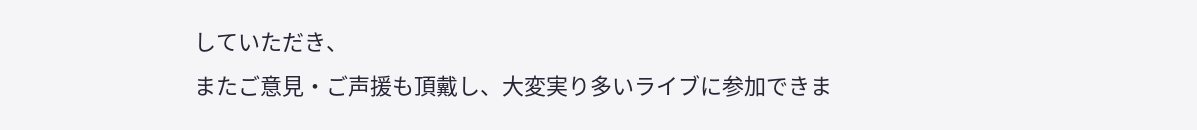していただき、
またご意見・ご声援も頂戴し、大変実り多いライブに参加できま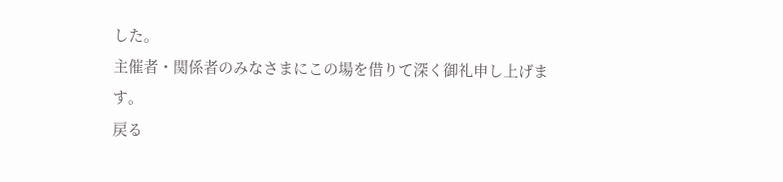した。
主催者・関係者のみなさまにこの場を借りて深く御礼申し上げます。
戻る